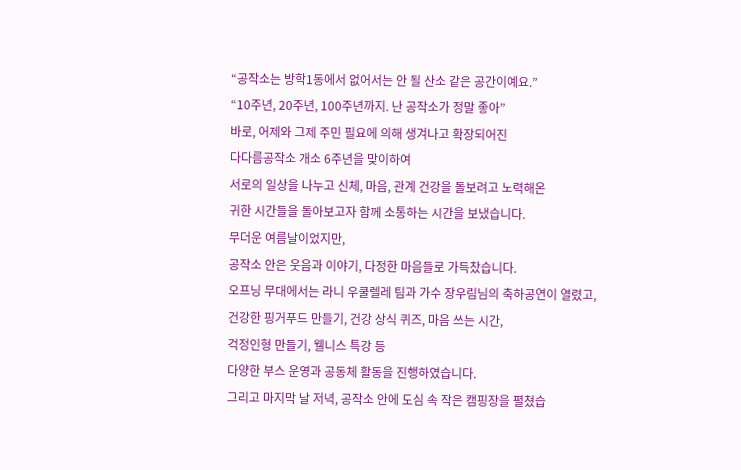“공작소는 방학1동에서 없어서는 안 될 산소 같은 공간이예요.”
“10주년, 20주년, 100주년까지. 난 공작소가 정말 좋아”
바로, 어제와 그제 주민 필요에 의해 생겨나고 확장되어진
다다름공작소 개소 6주년을 맞이하여
서로의 일상을 나누고 신체, 마음, 관계 건강을 돌보려고 노력해온
귀한 시간들을 돌아보고자 함께 소통하는 시간을 보냈습니다.
무더운 여름날이었지만,
공작소 안은 웃음과 이야기, 다정한 마음들로 가득찼습니다.
오프닝 무대에서는 라니 우쿨렐레 팀과 가수 장우림님의 축하공연이 열렸고,
건강한 핑거푸드 만들기, 건강 상식 퀴즈, 마음 쓰는 시간,
걱정인형 만들기, 웰니스 특강 등
다양한 부스 운영과 공동체 활동을 진행하였습니다.
그리고 마지막 날 저녁, 공작소 안에 도심 속 작은 캠핑장을 펼쳤습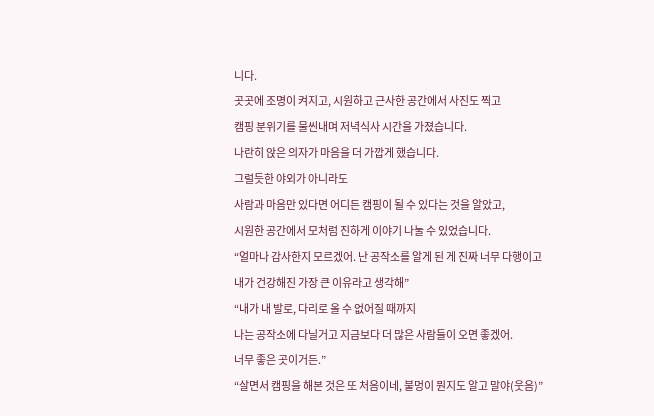니다.
곳곳에 조명이 켜지고, 시원하고 근사한 공간에서 사진도 찍고
캠핑 분위기를 물씬내며 저녁식사 시간을 가졌습니다.
나란히 앉은 의자가 마음을 더 가깝게 했습니다.
그럴듯한 야외가 아니라도
사람과 마음만 있다면 어디든 캠핑이 될 수 있다는 것을 알았고,
시원한 공간에서 모처럼 진하게 이야기 나눌 수 있었습니다.
“얼마나 감사한지 모르겠어. 난 공작소를 알게 된 게 진짜 너무 다행이고
내가 건강해진 가장 큰 이유라고 생각해”
“내가 내 발로, 다리로 올 수 없어질 때까지
나는 공작소에 다닐거고 지금보다 더 많은 사람들이 오면 좋겠어.
너무 좋은 곳이거든.”
“살면서 캠핑을 해본 것은 또 처음이네, 불멍이 뭔지도 알고 말야(웃음)”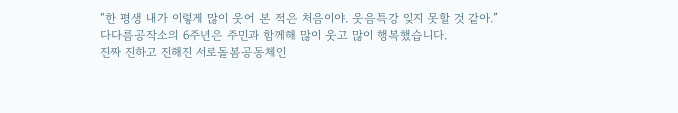“한 평생 내가 이렇게 많이 웃어 본 적은 처음이야. 웃음특강 잊지 못할 것 같아.”
다다름공작소의 6주년은 주민과 함께해 많이 웃고 많이 행복했습니다.
진짜 진하고 진해진 서로돌봄공동체인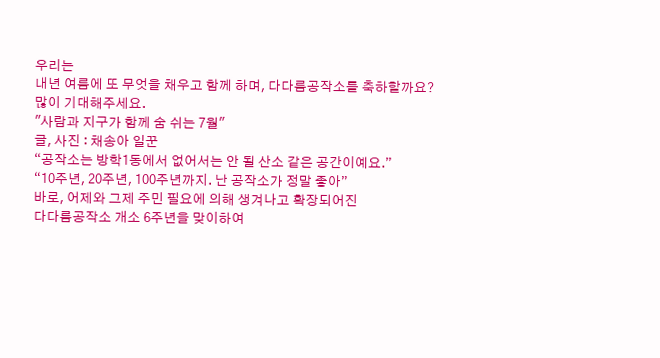우리는
내년 여름에 또 무엇을 채우고 함께 하며, 다다름공작소를 축하할까요?
많이 기대해주세요.
"사람과 지구가 함께 숨 쉬는 7월"
글, 사진 : 채송아 일꾼
“공작소는 방학1동에서 없어서는 안 될 산소 같은 공간이예요.”
“10주년, 20주년, 100주년까지. 난 공작소가 정말 좋아”
바로, 어제와 그제 주민 필요에 의해 생겨나고 확장되어진
다다름공작소 개소 6주년을 맞이하여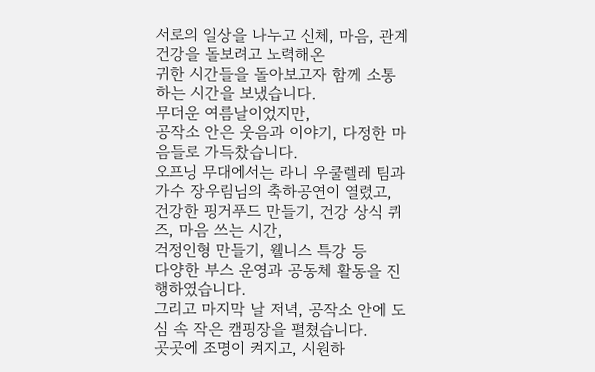서로의 일상을 나누고 신체, 마음, 관계 건강을 돌보려고 노력해온
귀한 시간들을 돌아보고자 함께 소통하는 시간을 보냈습니다.
무더운 여름날이었지만,
공작소 안은 웃음과 이야기, 다정한 마음들로 가득찼습니다.
오프닝 무대에서는 라니 우쿨렐레 팀과 가수 장우림님의 축하공연이 열렸고,
건강한 핑거푸드 만들기, 건강 상식 퀴즈, 마음 쓰는 시간,
걱정인형 만들기, 웰니스 특강 등
다양한 부스 운영과 공동체 활동을 진행하였습니다.
그리고 마지막 날 저녁, 공작소 안에 도심 속 작은 캠핑장을 펼쳤습니다.
곳곳에 조명이 켜지고, 시원하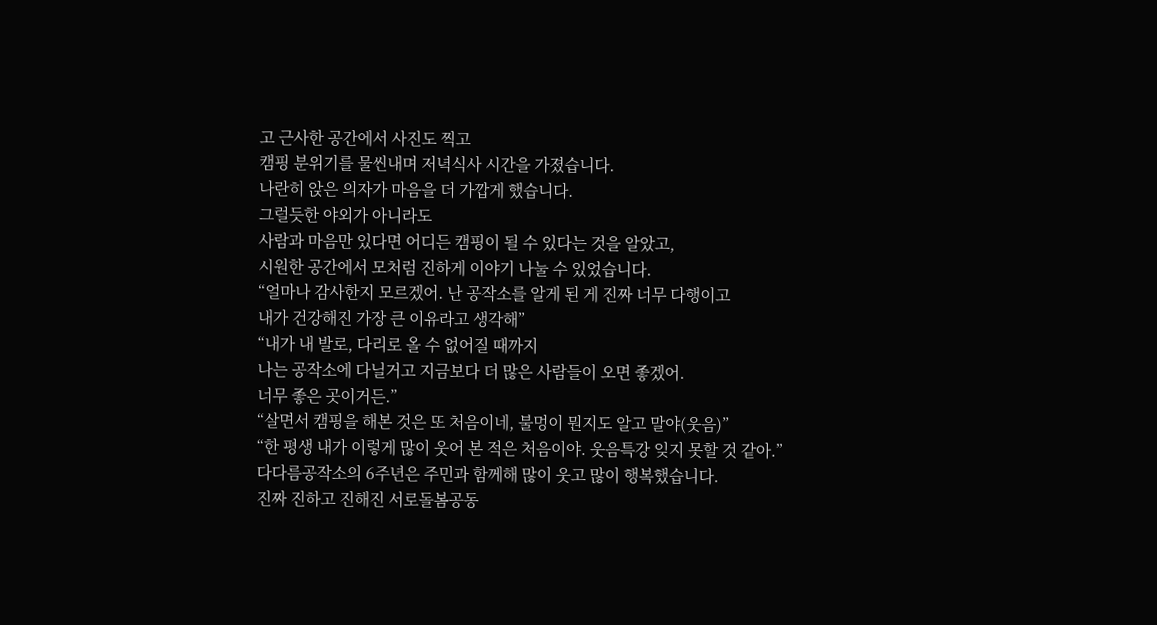고 근사한 공간에서 사진도 찍고
캠핑 분위기를 물씬내며 저녁식사 시간을 가졌습니다.
나란히 앉은 의자가 마음을 더 가깝게 했습니다.
그럴듯한 야외가 아니라도
사람과 마음만 있다면 어디든 캠핑이 될 수 있다는 것을 알았고,
시원한 공간에서 모처럼 진하게 이야기 나눌 수 있었습니다.
“얼마나 감사한지 모르겠어. 난 공작소를 알게 된 게 진짜 너무 다행이고
내가 건강해진 가장 큰 이유라고 생각해”
“내가 내 발로, 다리로 올 수 없어질 때까지
나는 공작소에 다닐거고 지금보다 더 많은 사람들이 오면 좋겠어.
너무 좋은 곳이거든.”
“살면서 캠핑을 해본 것은 또 처음이네, 불멍이 뭔지도 알고 말야(웃음)”
“한 평생 내가 이렇게 많이 웃어 본 적은 처음이야. 웃음특강 잊지 못할 것 같아.”
다다름공작소의 6주년은 주민과 함께해 많이 웃고 많이 행복했습니다.
진짜 진하고 진해진 서로돌봄공동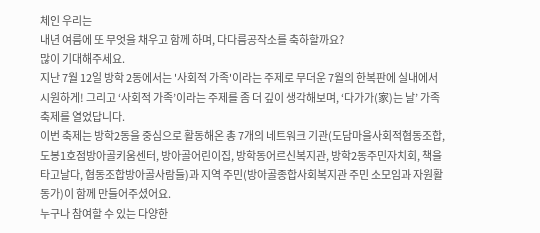체인 우리는
내년 여름에 또 무엇을 채우고 함께 하며, 다다름공작소를 축하할까요?
많이 기대해주세요.
지난 7월 12일 방학 2동에서는 '사회적 가족'이라는 주제로 무더운 7월의 한복판에 실내에서 시원하게! 그리고 ‘사회적 가족’이라는 주제를 좀 더 깊이 생각해보며, ‘다가가(家)는 날’ 가족축제를 열었답니다.
이번 축제는 방학2동을 중심으로 활동해온 총 7개의 네트워크 기관(도담마을사회적협동조합, 도봉1호점방아골키움센터, 방아골어린이집, 방학동어르신복지관, 방학2동주민자치회, 책을타고날다, 협동조합방아골사람들)과 지역 주민(방아골종합사회복지관 주민 소모임과 자원활동가)이 함께 만들어주셨어요.
누구나 참여할 수 있는 다양한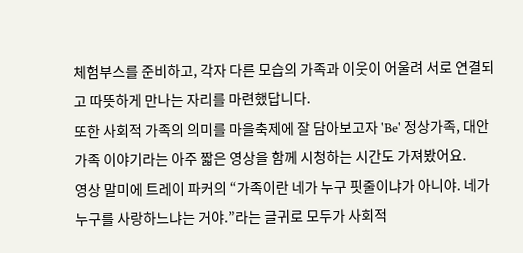체험부스를 준비하고, 각자 다른 모습의 가족과 이웃이 어울려 서로 연결되고 따뜻하게 만나는 자리를 마련했답니다.
또한 사회적 가족의 의미를 마을축제에 잘 담아보고자 'Be' 정상가족, 대안가족 이야기라는 아주 짧은 영상을 함께 시청하는 시간도 가져봤어요.
영상 말미에 트레이 파커의 “가족이란 네가 누구 핏줄이냐가 아니야. 네가 누구를 사랑하느냐는 거야.”라는 글귀로 모두가 사회적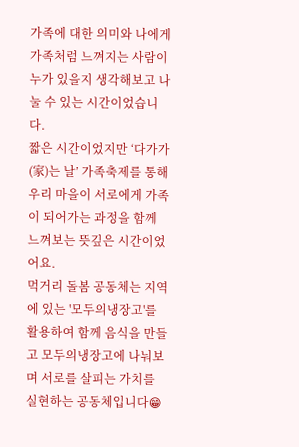가족에 대한 의미와 나에게 가족처럼 느껴지는 사람이 누가 있을지 생각해보고 나눌 수 있는 시간이었습니다.
짧은 시간이었지만 ‘다가가(家)는 날’ 가족축제를 통해 우리 마을이 서로에게 가족이 되어가는 과정을 함께 느껴보는 뜻깊은 시간이었어요.
먹거리 돌봄 공동체는 지역에 있는 '모두의냉장고'를 활용하여 함께 음식을 만들고 모두의냉장고에 나눠보며 서로를 살피는 가치를 실현하는 공동체입니다😁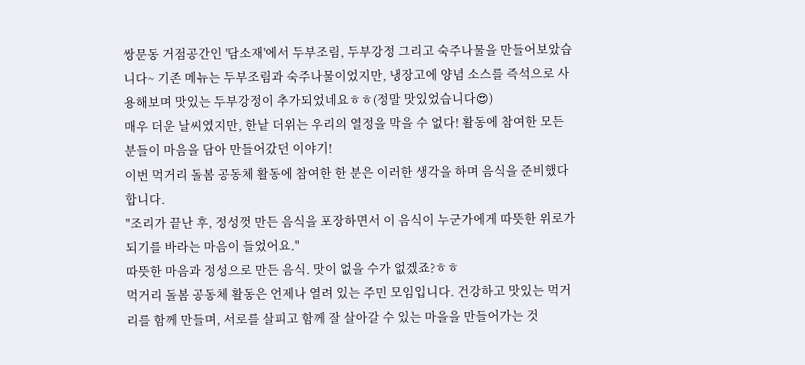쌍문동 거점공간인 '담소재'에서 두부조림, 두부강정 그리고 숙주나물을 만들어보았습니다~ 기존 메뉴는 두부조림과 숙주나물이었지만, 냉장고에 양념 소스를 즉석으로 사용해보며 맛있는 두부강정이 추가되었네요ㅎㅎ(정말 맛있었습니다😍)
매우 더운 날씨였지만, 한낱 더위는 우리의 열정을 막을 수 없다! 활동에 참여한 모든 분들이 마음을 담아 만들어갔던 이야기!
이번 먹거리 돌봄 공동체 활동에 참여한 한 분은 이러한 생각을 하며 음식을 준비했다 합니다.
"조리가 끝난 후, 정성껏 만든 음식을 포장하면서 이 음식이 누군가에게 따뜻한 위로가 되기를 바라는 마음이 들었어요."
따뜻한 마음과 정성으로 만든 음식. 맛이 없을 수가 없겠죠?ㅎㅎ
먹거리 돌봄 공동체 활동은 언제나 열려 있는 주민 모임입니다. 건강하고 맛있는 먹거리를 함께 만들며, 서로를 살피고 함께 잘 살아갈 수 있는 마을을 만들어가는 것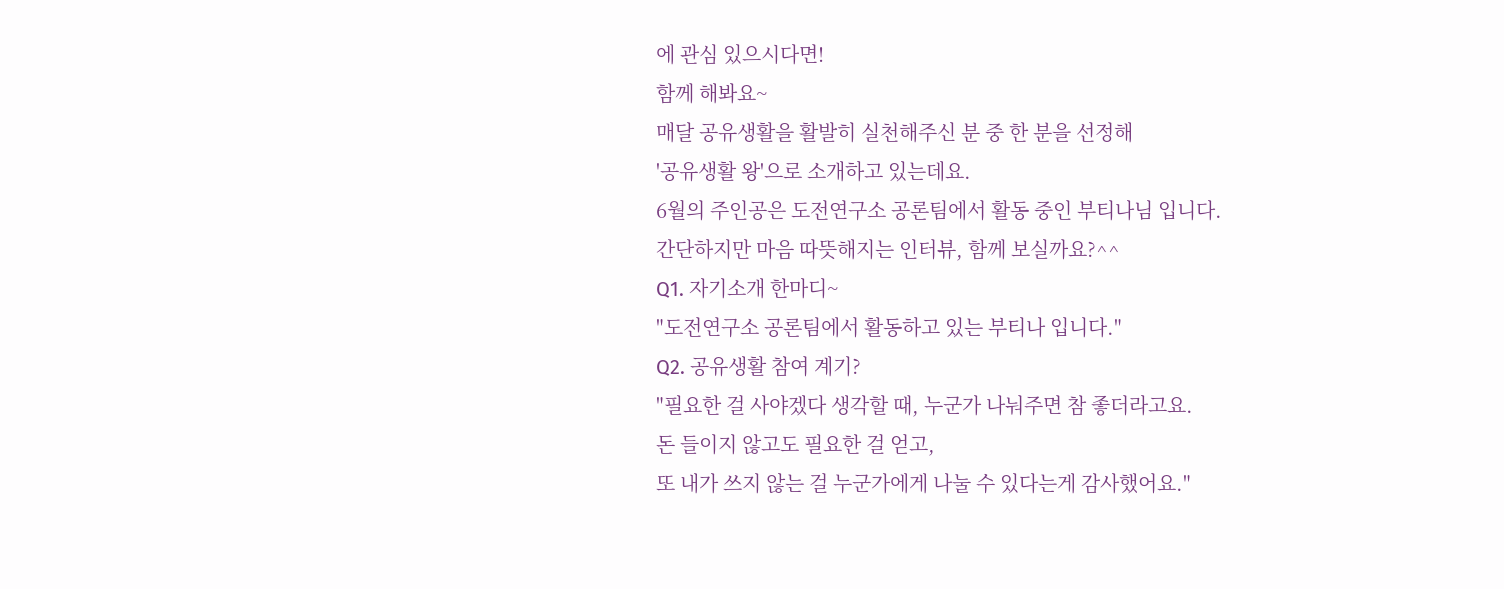에 관심 있으시다면!
함께 해봐요~
매달 공유생활을 활발히 실천해주신 분 중 한 분을 선정해
'공유생활 왕'으로 소개하고 있는데요.
6월의 주인공은 도전연구소 공론팀에서 활동 중인 부티나님 입니다.
간단하지만 마음 따뜻해지는 인터뷰, 함께 보실까요?^^
Q1. 자기소개 한마디~
"도전연구소 공론팀에서 활동하고 있는 부티나 입니다."
Q2. 공유생활 참여 계기?
"필요한 걸 사야겠다 생각할 때, 누군가 나눠주면 참 좋더라고요.
돈 들이지 않고도 필요한 걸 얻고,
또 내가 쓰지 않는 걸 누군가에게 나눌 수 있다는게 감사했어요."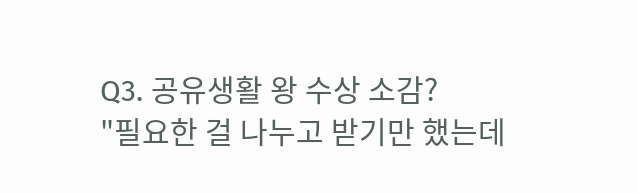Q3. 공유생활 왕 수상 소감?
"필요한 걸 나누고 받기만 했는데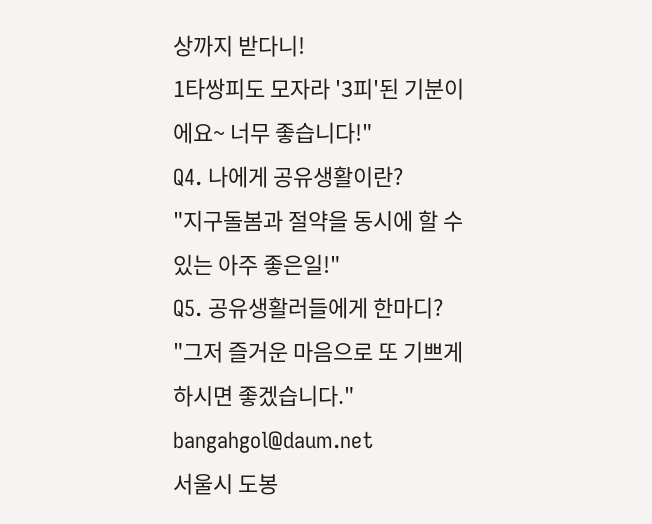상까지 받다니!
1타쌍피도 모자라 '3피'된 기분이에요~ 너무 좋습니다!"
Q4. 나에게 공유생활이란?
"지구돌봄과 절약을 동시에 할 수 있는 아주 좋은일!"
Q5. 공유생활러들에게 한마디?
"그저 즐거운 마음으로 또 기쁘게 하시면 좋겠습니다."
bangahgol@daum.net
서울시 도봉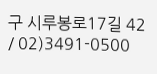구 시루봉로17길 42 / 02)3491-0500